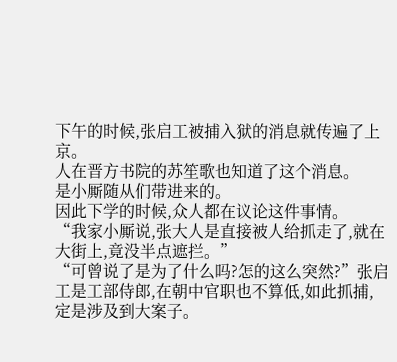下午的时候,张启工被捕入狱的消息就传遍了上京。
人在晋方书院的苏笙歌也知道了这个消息。
是小厮随从们带进来的。
因此下学的时候,众人都在议论这件事情。
“我家小厮说,张大人是直接被人给抓走了,就在大街上,竟没半点遮拦。”
“可曾说了是为了什么吗?怎的这么突然?”张启工是工部侍郎,在朝中官职也不算低,如此抓捕,定是涉及到大案子。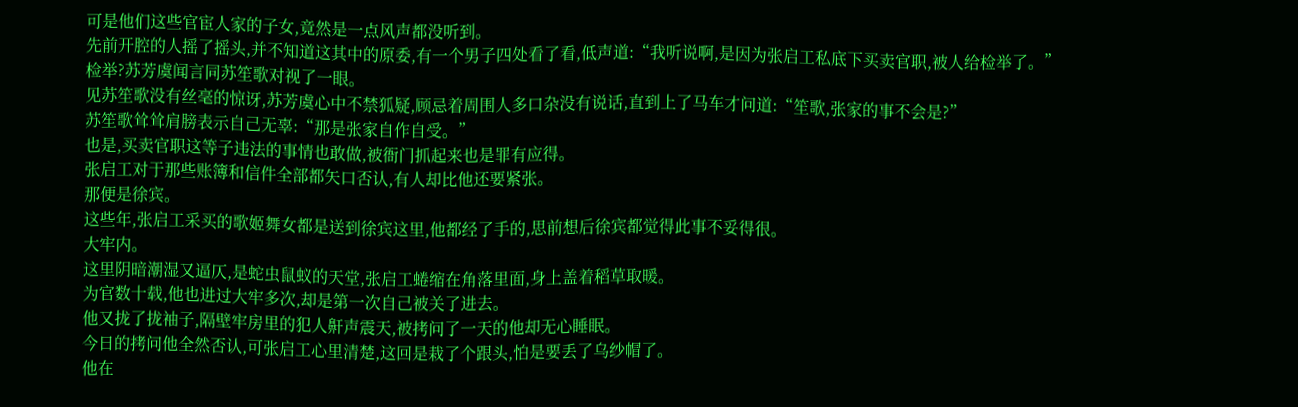可是他们这些官宦人家的子女,竟然是一点风声都没听到。
先前开腔的人摇了摇头,并不知道这其中的原委,有一个男子四处看了看,低声道:“我听说啊,是因为张启工私底下买卖官职,被人给检举了。”
检举?苏芳虞闻言同苏笙歌对视了一眼。
见苏笙歌没有丝毫的惊讶,苏芳虞心中不禁狐疑,顾忌着周围人多口杂没有说话,直到上了马车才问道:“笙歌,张家的事不会是?”
苏笙歌耸耸肩膀表示自己无辜:“那是张家自作自受。”
也是,买卖官职这等子违法的事情也敢做,被衙门抓起来也是罪有应得。
张启工对于那些账簿和信件全部都矢口否认,有人却比他还要紧张。
那便是徐宾。
这些年,张启工采买的歌姬舞女都是送到徐宾这里,他都经了手的,思前想后徐宾都觉得此事不妥得很。
大牢内。
这里阴暗潮湿又逼仄,是蛇虫鼠蚁的天堂,张启工蜷缩在角落里面,身上盖着稻草取暖。
为官数十载,他也进过大牢多次,却是第一次自己被关了进去。
他又拢了拢袖子,隔壁牢房里的犯人鼾声震天,被拷问了一天的他却无心睡眠。
今日的拷问他全然否认,可张启工心里清楚,这回是栽了个跟头,怕是要丢了乌纱帽了。
他在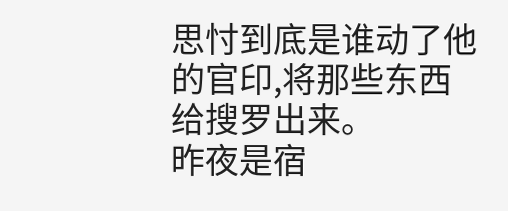思忖到底是谁动了他的官印,将那些东西给搜罗出来。
昨夜是宿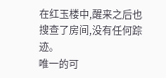在红玉楼中,醒来之后也搜查了房间,没有任何踪迹。
唯一的可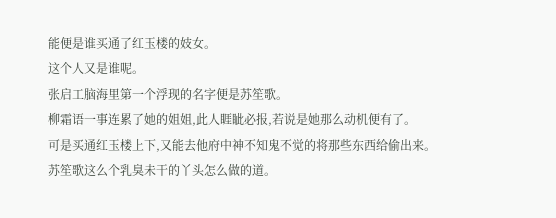能便是谁买通了红玉楼的妓女。
这个人又是谁呢。
张启工脑海里第一个浮现的名字便是苏笙歌。
柳霜语一事连累了她的姐姐,此人睚眦必报,若说是她那么动机便有了。
可是买通红玉楼上下,又能去他府中神不知鬼不觉的将那些东西给偷出来。
苏笙歌这么个乳臭未干的丫头怎么做的道。